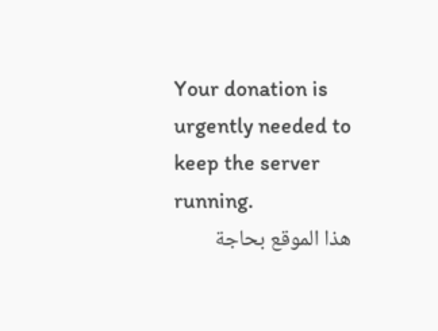Your donation is urgently needed to keep the server running.
هذا الموقع بحاجة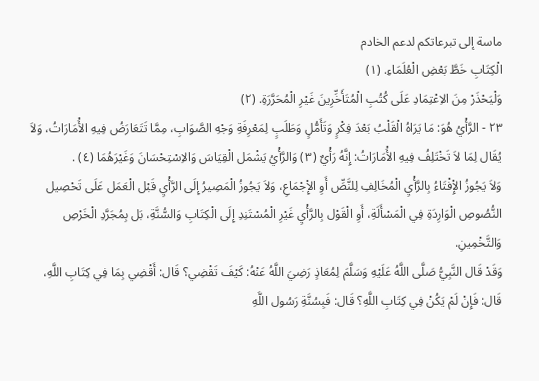ماسة إلى تبرعاتكم لدعم الخادم
الْكِتَابِ خَطَّ بَعْضِ الْعُلَمَاءِ. (١)
وَلْيَحْذَرْ مِنَ الاِعْتِمَادِ عَلَى كُتُبِ الْمُتَأَخِّرِينَ غَيْرِ الْمُحَرَّرَةِ. (٢)
٢٣ - الرَّأْيُ هُوَ: مَا يَرَاهُ الْقَلْبُ بَعْدَ فِكْرٍ وَتَأَمُّلٍ وَطَلَبٍ لِمَعْرِفَةِ وَجْهِ الصَّوَابِ، مِمَّا تَتَعَارَضُ فِيهِ الأَْمَارَاتُ، وَلاَ يُقَال لِمَا لاَ تَخْتَلِفُ فِيهِ الأَْمَارَاتُ: إِنَّهُ رَأْيٌ (٣) وَالرَّأْيُ يَشْمَل الْقِيَاسَ وَالاِسْتِحْسَانَ وَغَيْرَهُمَا (٤) .
وَلاَ يَجُوزُ الإِْفْتَاءُ بِالرَّأْيِ الْمُخَالِفِ لِلنَّصِّ أَوِ الإِْجْمَاعِ، وَلاَ يَجُوزُ الْمَصِيرُ إِلَى الرَّأْيِ قَبْل الْعَمَل عَلَى تَحْصِيل النُّصُوصِ الْوَارِدَةِ فِي الْمَسْأَلَةِ، أَوِ الْقَوْل بِالرَّأْيِ غَيْرِ الْمُسْتَنِدِ إِلَى الْكِتَابِ وَالسُّنَّةِ، بَل بِمُجَرَّدِ الْخَرْصِ وَالتَّخْمِينِ.
وَقَدْ قَال النَّبِيُّ صَلَّى اللَّهُ عَلَيْهِ وَسَلَّمَ لِمُعَاذٍ رَضِيَ اللَّهُ عَنْهُ: كَيْفَ تَقْضِي؟ قَال: أَقْضِي بِمَا فِي كِتَابِ اللَّهِ، قَال: فَإِنْ لَمْ يَكُنْ فِي كِتَابِ اللَّهِ؟ قَال: فَبِسُنَّةِ رَسُول اللَّهِ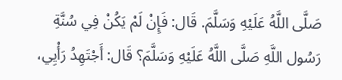صَلَّى اللَّهُ عَلَيْهِ وَسَلَّمَ. قَال: فَإِنْ لَمْ يَكُنْ فِي سُنَّةِ رَسُول اللَّهِ صَلَّى اللَّهُ عَلَيْهِ وَسَلَّمَ؟ قَال: أَجْتَهِدُ رَأْيِي،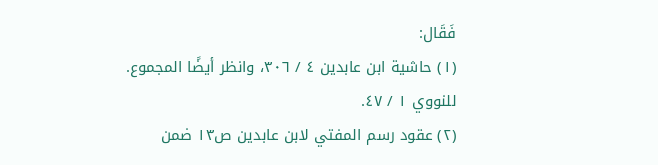فَقَال:
(١) حاشية ابن عابدين ٤ / ٣٠٦، وانظر أيضًا المجموع. للنووي ١ / ٤٧.
(٢) عقود رسم المفتي لابن عابدين ص١٣ ضمن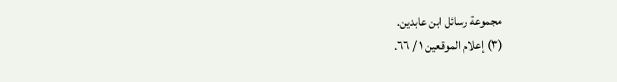مجموعة رسائل ابن عابدين.
(٣) إعلام الموقعين ١ / ٦٦.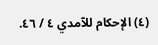(٤) الإحكام للآمدي ٤ / ٤٦.